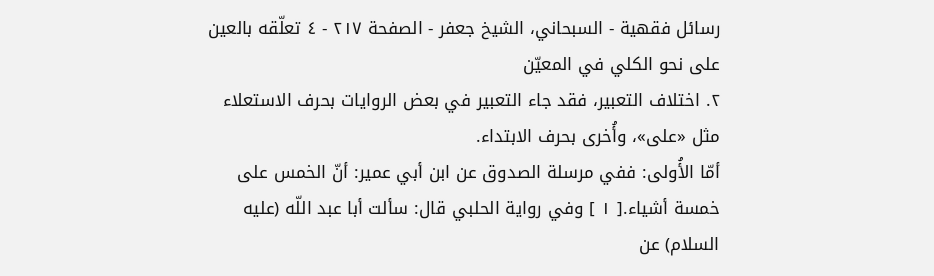رسائل فقهية - السبحاني، الشيخ جعفر - الصفحة ٢١٧ - ٤ تعلّقه بالعين على نحو الكلي في المعيّن
٢. اختلاف التعبير، فقد جاء التعبير في بعض الروايات بحرف الاستعلاء مثل «على»، وأُخرى بحرف الابتداء.
أمّا الأُولى: ففي مرسلة الصدوق عن ابن أبي عمير: أنّ الخمس على خمسة أشياء.[ ١ ] وفي رواية الحلبي قال: سألت أبا عبد اللّه (عليه السلام) عن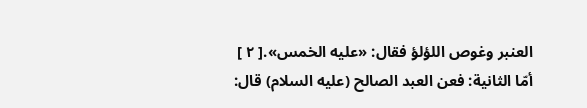العنبر وغوص اللؤلؤ فقال: «عليه الخمس».[ ٢ ]
أمّا الثانية: فعن العبد الصالح (عليه السلام) قال: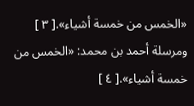«الخمس من خمسة أشياء».[ ٣ ]
ومرسلة أحمد بن محمد: «الخمس من خمسة أشياء».[ ٤ ]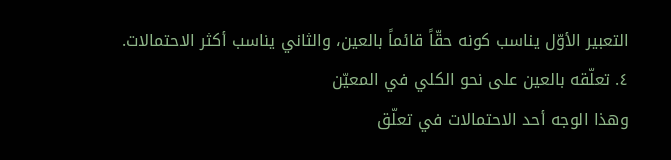التعبير الأوّل يناسب كونه حقّاً قائماً بالعين، والثاني يناسب أكثر الاحتمالات.
٤. تعلّقه بالعين على نحو الكلي في المعيّن
وهذا الوجه أحد الاحتمالات في تعلّق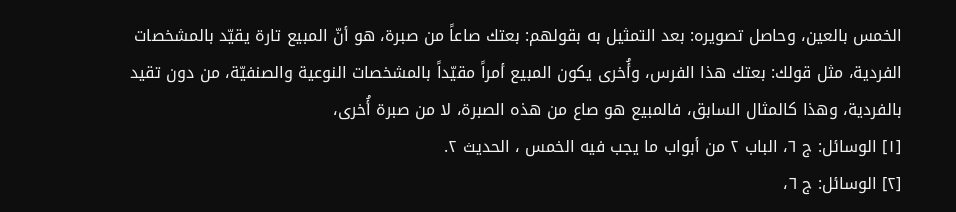الخمس بالعين، وحاصل تصويره: بعد التمثيل به بقولهم: بعتك صاعاً من صبرة، هو أنّ المبيع تارة يقيّد بالمشخصات الفردية، مثل قولك: بعتك هذا الفرس، وأُخرى يكون المبيع أمراً مقيّداً بالمشخصات النوعية والصنفيّة، من دون تقيد بالفردية، وهذا كالمثال السابق، فالمبيع هو صاع من هذه الصبرة، لا من صبرة أُخرى،
[١] الوسائل: ج ٦، الباب ٢ من أبواب ما يجب فيه الخمس ، الحديث ٢.
[٢] الوسائل: ج ٦،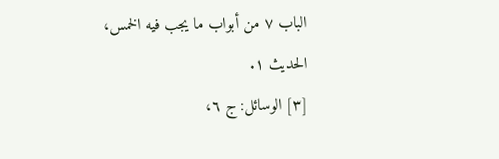الباب ٧ من أبواب ما يجب فيه الخمس، الحديث ١.
[٣] الوسائل: ج ٦،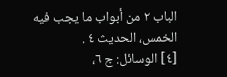الباب ٢ من أبواب ما يجب فيه الخمس، الحديث ٤ .
[٤] الوسائل: ج ٦،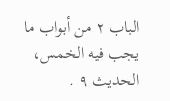الباب ٢ من أبواب ما يجب فيه الخمس، الحديث ٩ .